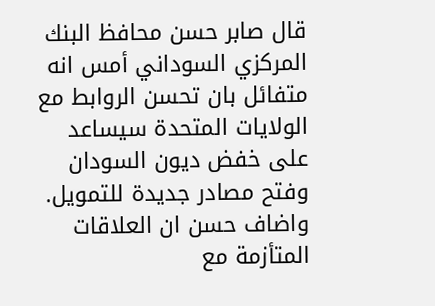قال صابر حسن محافظ البنك المركزي السوداني أمس انه متفائل بان تحسن الروابط مع الولايات المتحدة سيساعد على خفض ديون السودان وفتح مصادر جديدة للتمويل. واضاف حسن ان العلاقات المتأزمة مع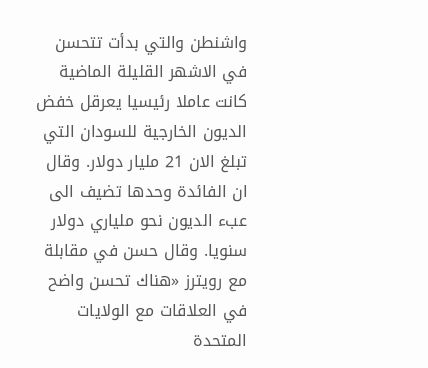واشنطن والتي بدأت تتحسن في الاشهر القليلة الماضية كانت عاملا رئيسيا يعرقل خفض الديون الخارجية للسودان التي تبلغ الان 21 مليار دولار. وقال ان الفائدة وحدها تضيف الى عبء الديون نحو ملياري دولار سنويا. وقال حسن في مقابلة مع رويترز «هناك تحسن واضح في العلاقات مع الولايات المتحدة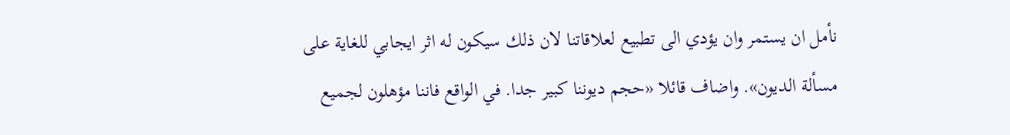نأمل ان يستمر وان يؤدي الى تطبيع لعلاقاتنا لان ذلك سيكون له اثر ايجابي للغاية على مسألة الديون». واضاف قائلا «حجم ديوننا كبير جدا. في الواقع فاننا مؤهلون لجميع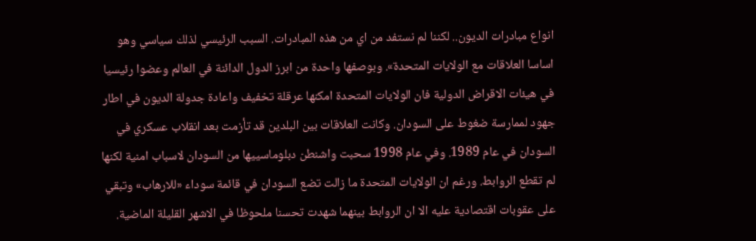انواع مبادرات الديون.. لكننا لم نستفد من اي من هذه المبادرات. السبب الرئيسي لذلك سياسي وهو اساسا العلاقات مع الولايات المتحدة». وبوصفها واحدة من ابرز الدول الدائنة في العالم وعضوا رئيسيا في هيئات الاقراض الدولية فان الولايات المتحدة امكنها عرقلة تخفيف واعادة جدولة الديون في اطار جهود لممارسة ضغوط على السودان. وكانت العلاقات بين البلدين قد تأزمت بعد انقلاب عسكري في السودان في عام 1989. وفي عام 1998 سحبت واشنطن دبلوماسييها من السودان لاسباب امنية لكنها لم تقطع الروابط. ورغم ان الولايات المتحدة ما زالت تضع السودان في قائمة سوداء «للارهاب» وتبقي على عقوبات اقتصادية عليه الا ان الروابط بينهما شهدت تحسنا ملحوظا في الاشهر القليلة الماضية.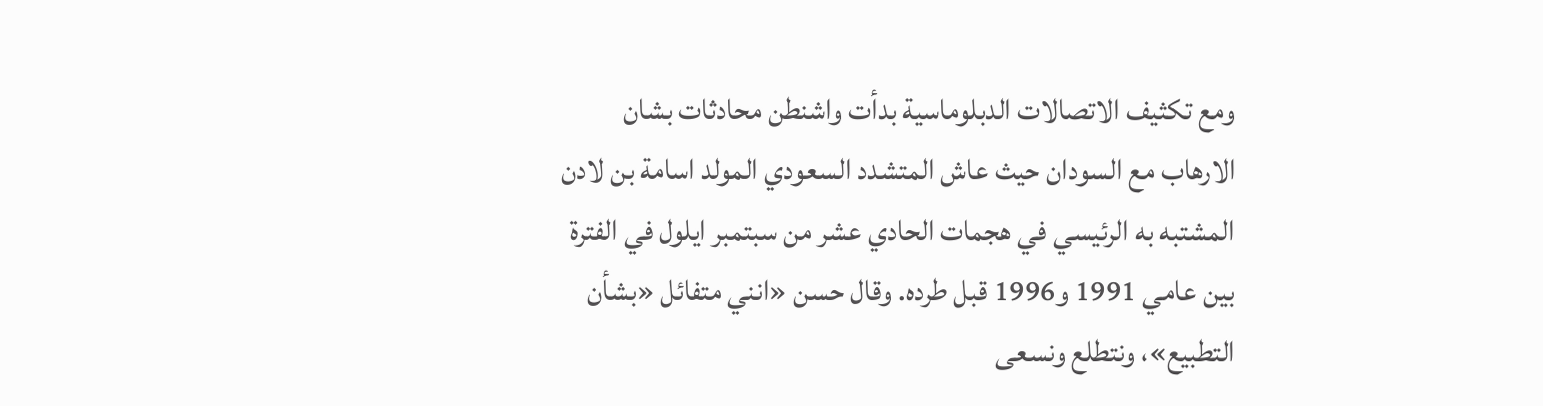ومع تكثيف الاتصالات الدبلوماسية بدأت واشنطن محادثات بشان الارهاب مع السودان حيث عاش المتشدد السعودي المولد اسامة بن لادن المشتبه به الرئيسي في هجمات الحادي عشر من سبتمبر ايلول في الفترة بين عامي 1991 و1996 قبل طرده. وقال حسن «انني متفائل «بشأن التطبيع»، ونتطلع ونسعى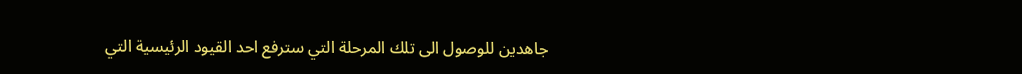جاهدين للوصول الى تلك المرحلة التي سترفع احد القيود الرئيسية التي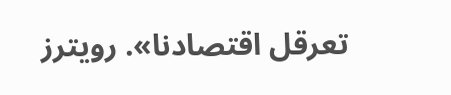تعرقل اقتصادنا». رويترز